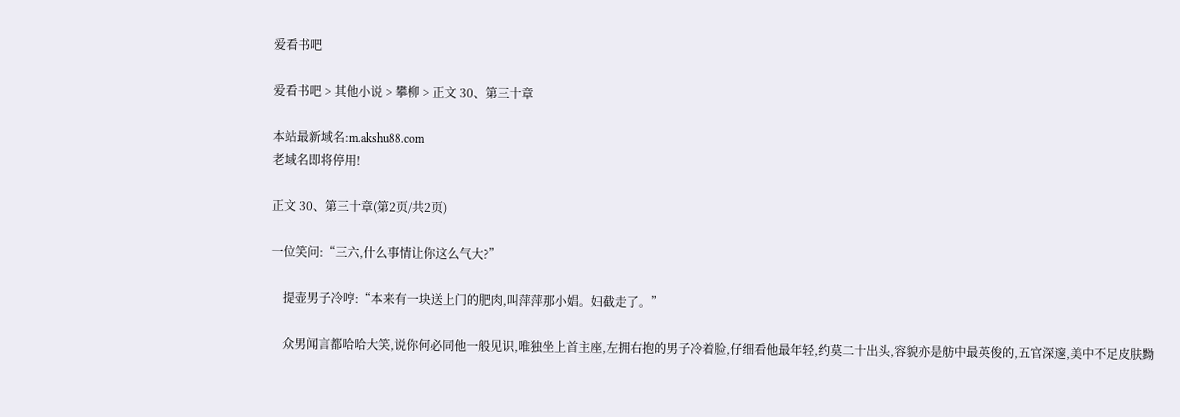爱看书吧

爱看书吧 > 其他小说 > 攀柳 > 正文 30、第三十章

本站最新域名:m.akshu88.com
老域名即将停用!

正文 30、第三十章(第2页/共2页)

一位笑问:“三六,什么事情让你这么气大?”

    提壶男子冷哼:“本来有一块送上门的肥肉,叫萍萍那小娼。妇截走了。”

    众男闻言都哈哈大笑,说你何必同他一般见识,唯独坐上首主座,左拥右抱的男子冷着脸,仔细看他最年轻,约莫二十出头,容貌亦是舫中最英俊的,五官深邃,美中不足皮肤黝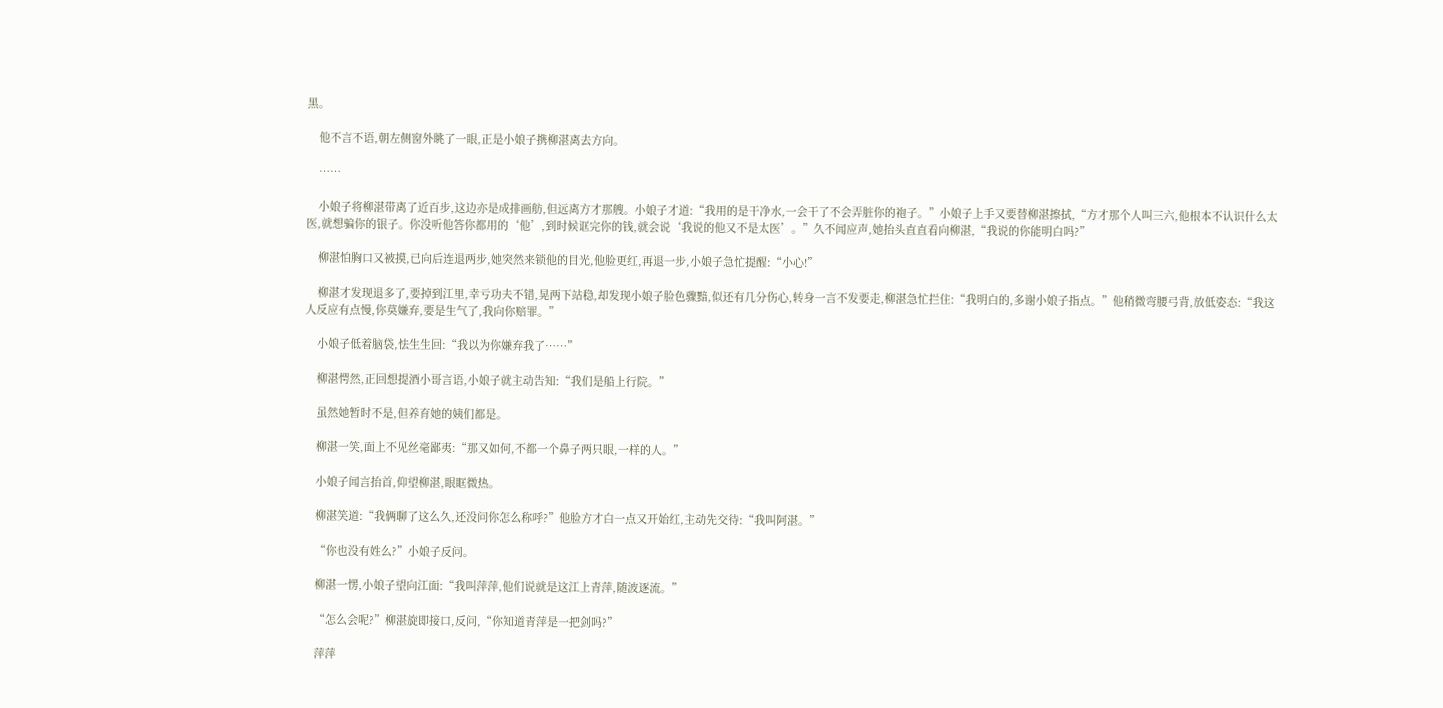黑。

    他不言不语,朝左侧窗外眺了一眼,正是小娘子携柳湛离去方向。

    ……

    小娘子将柳湛带离了近百步,这边亦是成排画舫,但远离方才那艘。小娘子才道:“我用的是干净水,一会干了不会弄脏你的袍子。”小娘子上手又要替柳湛擦拭,“方才那个人叫三六,他根本不认识什么太医,就想骗你的银子。你没听他答你都用的‘他’,到时候诓完你的钱,就会说‘我说的他又不是太医’。”久不闻应声,她抬头直直看向柳湛,“我说的你能明白吗?”

    柳湛怕胸口又被摸,已向后连退两步,她突然来锁他的目光,他脸更红,再退一步,小娘子急忙提醒:“小心!”

    柳湛才发现退多了,要掉到江里,幸亏功夫不错,晃两下站稳,却发现小娘子脸色骤黯,似还有几分伤心,转身一言不发要走,柳湛急忙拦住:“我明白的,多谢小娘子指点。”他稍微弯腰弓背,放低姿态:“我这人反应有点慢,你莫嫌弃,要是生气了,我向你赔罪。”

    小娘子低着脑袋,怯生生回:“我以为你嫌弃我了……”

    柳湛愕然,正回想提酒小哥言语,小娘子就主动告知:“我们是船上行院。”

    虽然她暂时不是,但养育她的姨们都是。

    柳湛一笑,面上不见丝毫鄙夷:“那又如何,不都一个鼻子两只眼,一样的人。”

    小娘子闻言抬首,仰望柳湛,眼眶微热。

    柳湛笑道:“我俩聊了这么久,还没问你怎么称呼?”他脸方才白一点又开始红,主动先交待:“我叫阿湛。”

    “你也没有姓么?”小娘子反问。

    柳湛一愣,小娘子望向江面:“我叫萍萍,他们说就是这江上青萍,随波逐流。”

    “怎么会呢?”柳湛旋即接口,反问,“你知道青萍是一把剑吗?”

    萍萍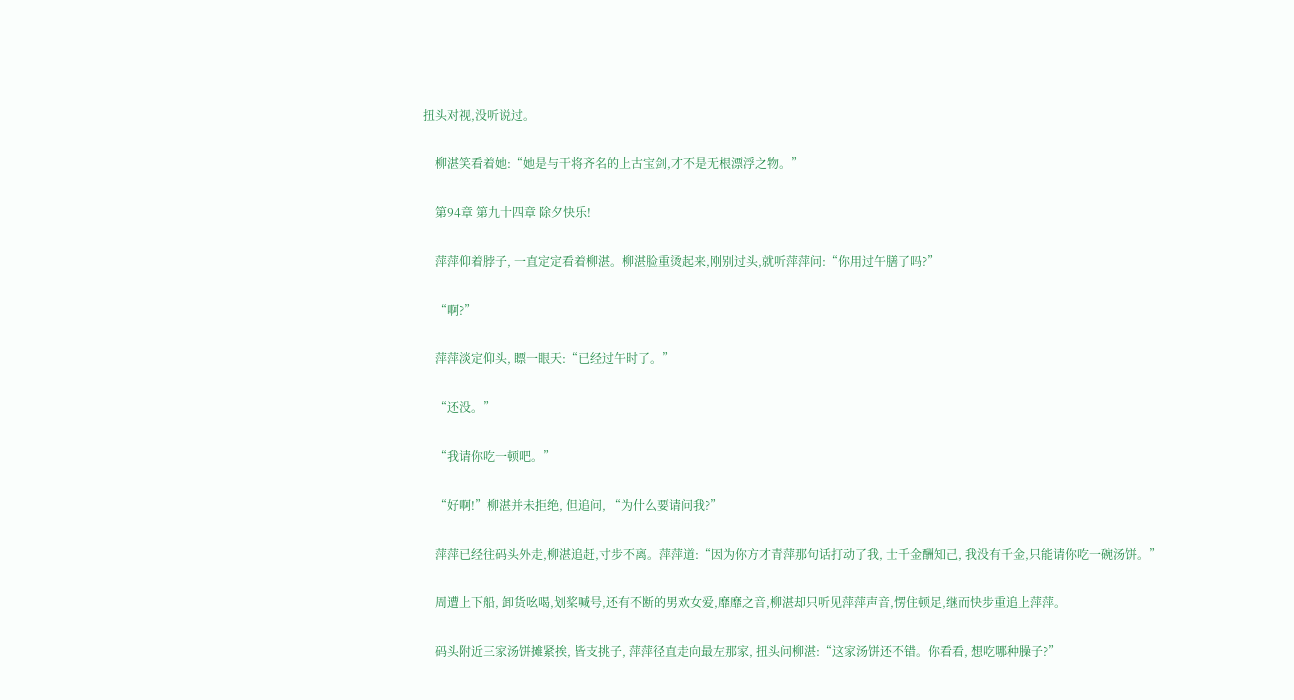扭头对视,没听说过。

    柳湛笑看着她:“她是与干将齐名的上古宝剑,才不是无根漂浮之物。”

    第94章 第九十四章 除夕快乐!

    萍萍仰着脖子, 一直定定看着柳湛。柳湛脸重烫起来,刚别过头,就听萍萍问:“你用过午膳了吗?”

    “啊?”

    萍萍淡定仰头, 瞟一眼天:“已经过午时了。”

    “还没。”

    “我请你吃一顿吧。”

    “好啊!”柳湛并未拒绝, 但追问, “为什么要请问我?”

    萍萍已经往码头外走,柳湛追赶,寸步不离。萍萍道:“因为你方才青萍那句话打动了我, 士千金酬知己, 我没有千金,只能请你吃一碗汤饼。”

    周遭上下船, 卸货吆喝,划桨喊号,还有不断的男欢女爱,靡靡之音,柳湛却只听见萍萍声音,愣住顿足,继而快步重追上萍萍。

    码头附近三家汤饼摊紧挨, 皆支挑子, 萍萍径直走向最左那家, 扭头问柳湛:“这家汤饼还不错。你看看, 想吃哪种臊子?”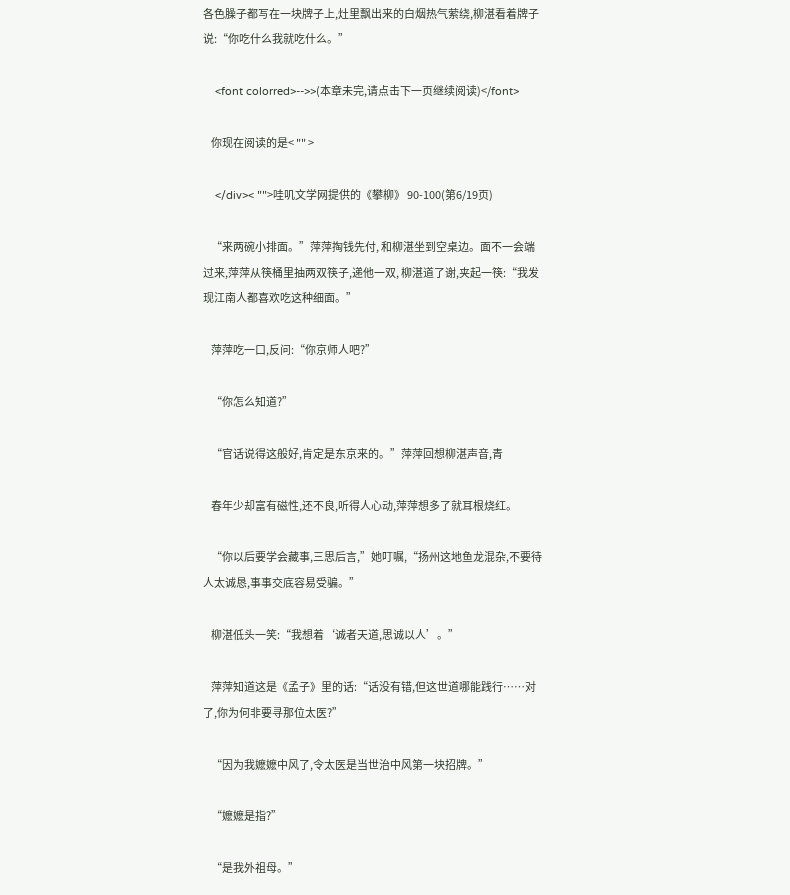各色臊子都写在一块牌子上,灶里飘出来的白烟热气萦绕,柳湛看着牌子说:“你吃什么我就吃什么。”

    <font colorred>-->>(本章未完,请点击下一页继续阅读)</font>

    你现在阅读的是< "" >

    </div>< "">哇叽文学网提供的《攀柳》 90-100(第6/19页)

    “来两碗小排面。”萍萍掏钱先付, 和柳湛坐到空桌边。面不一会端过来,萍萍从筷桶里抽两双筷子,递他一双, 柳湛道了谢,夹起一筷:“我发现江南人都喜欢吃这种细面。”

    萍萍吃一口,反问:“你京师人吧?”

    “你怎么知道?”

    “官话说得这般好,肯定是东京来的。”萍萍回想柳湛声音,青

    春年少却富有磁性,还不良,听得人心动,萍萍想多了就耳根烧红。

    “你以后要学会藏事,三思后言,”她叮嘱,“扬州这地鱼龙混杂,不要待人太诚恳,事事交底容易受骗。”

    柳湛低头一笑:“我想着‘诚者天道,思诚以人’。”

    萍萍知道这是《孟子》里的话:“话没有错,但这世道哪能践行……对了,你为何非要寻那位太医?”

    “因为我嬷嬷中风了,令太医是当世治中风第一块招牌。”

    “嬷嬷是指?”

    “是我外祖母。”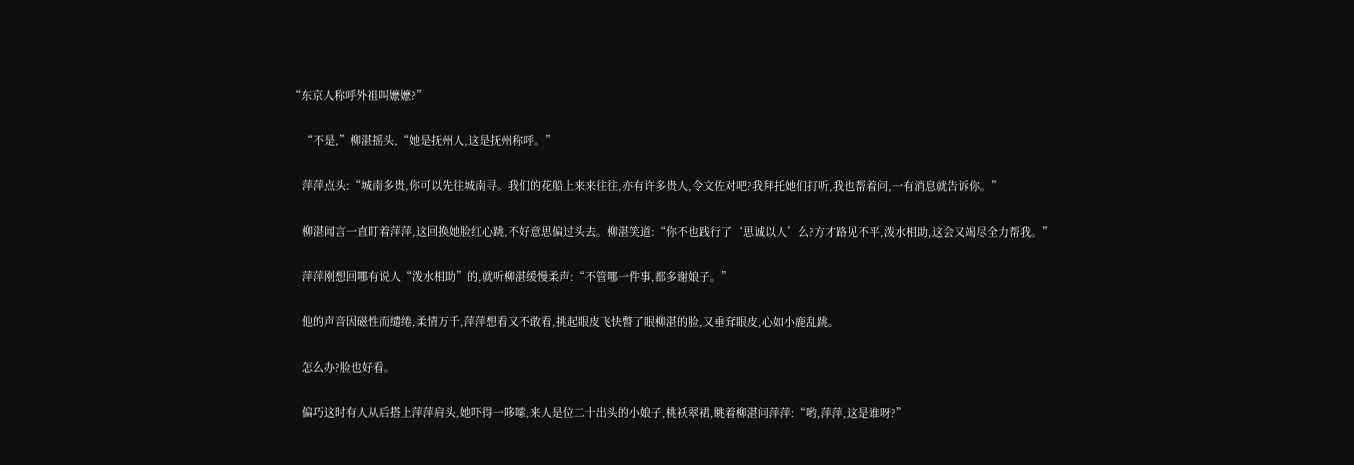“东京人称呼外祖叫嬷嬷?”

    “不是,”柳湛摇头,“她是抚州人,这是抚州称呼。”

    萍萍点头:“城南多贵,你可以先往城南寻。我们的花船上来来往往,亦有许多贵人,令文佐对吧?我拜托她们打听,我也帮着问,一有消息就告诉你。”

    柳湛闻言一直盯着萍萍,这回换她脸红心跳,不好意思偏过头去。柳湛笑道:“你不也践行了‘思诚以人’么?方才路见不平,泼水相助,这会又竭尽全力帮我。”

    萍萍刚想回哪有说人“泼水相助”的,就听柳湛缓慢柔声:“不管哪一件事,都多谢娘子。”

    他的声音因磁性而缱绻,柔情万千,萍萍想看又不敢看,挑起眼皮飞快瞥了眼柳湛的脸,又垂耷眼皮,心如小鹿乱跳。

    怎么办?脸也好看。

    偏巧这时有人从后搭上萍萍肩头,她吓得一哆嗦,来人是位二十出头的小娘子,桃袄翠裙,眺着柳湛问萍萍:“哟,萍萍,这是谁呀?”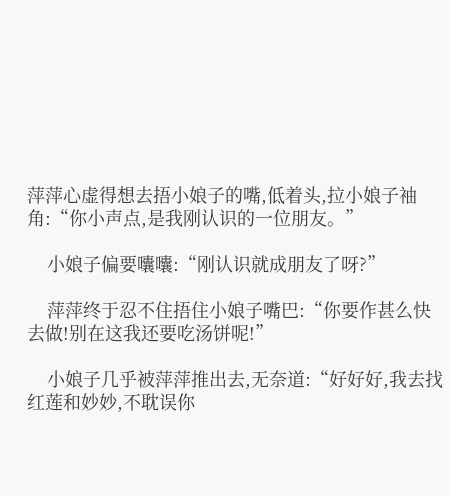萍萍心虚得想去捂小娘子的嘴,低着头,拉小娘子袖角:“你小声点,是我刚认识的一位朋友。”

    小娘子偏要囔囔:“刚认识就成朋友了呀?”

    萍萍终于忍不住捂住小娘子嘴巴:“你要作甚么快去做!别在这我还要吃汤饼呢!”

    小娘子几乎被萍萍推出去,无奈道:“好好好,我去找红莲和妙妙,不耽误你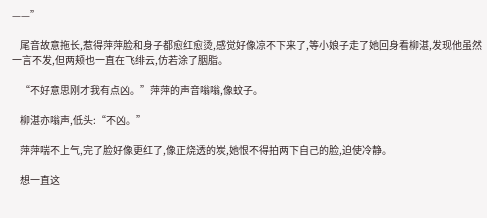——”

    尾音故意拖长,惹得萍萍脸和身子都愈红愈烫,感觉好像凉不下来了,等小娘子走了她回身看柳湛,发现他虽然一言不发,但两颊也一直在飞绯云,仿若涂了胭脂。

    “不好意思刚才我有点凶。”萍萍的声音嗡嗡,像蚊子。

    柳湛亦嗡声,低头:“不凶。”

    萍萍喘不上气,完了脸好像更红了,像正烧透的炭,她恨不得拍两下自己的脸,迫使冷静。

    想一直这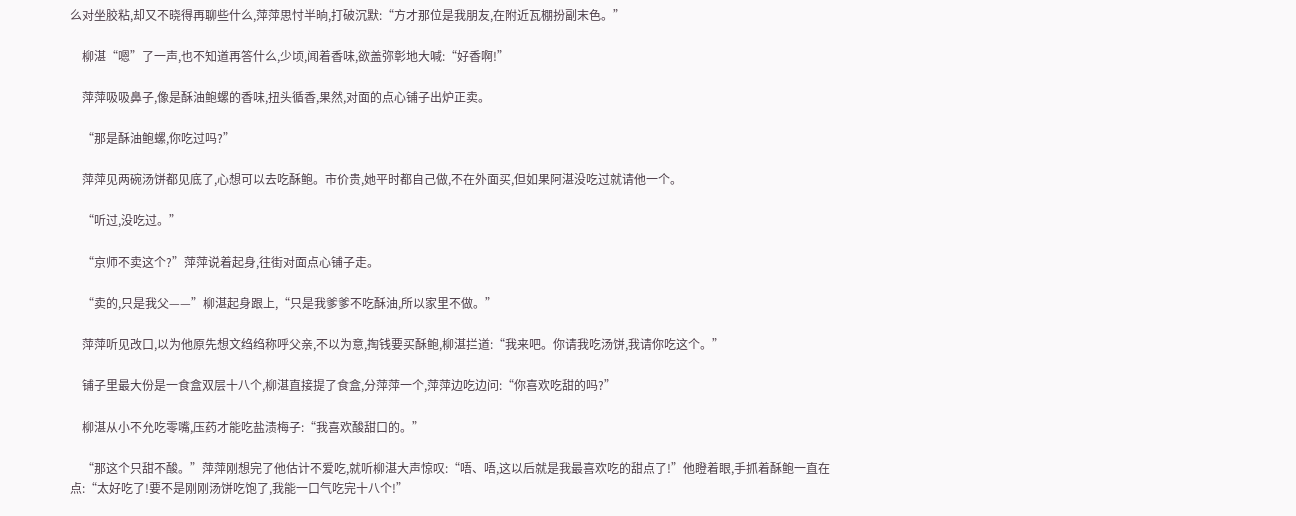么对坐胶粘,却又不晓得再聊些什么,萍萍思忖半晌,打破沉默:“方才那位是我朋友,在附近瓦棚扮副末色。”

    柳湛“嗯”了一声,也不知道再答什么,少顷,闻着香味,欲盖弥彰地大喊:“好香啊!”

    萍萍吸吸鼻子,像是酥油鲍螺的香味,扭头循香,果然,对面的点心铺子出炉正卖。

    “那是酥油鲍螺,你吃过吗?”

    萍萍见两碗汤饼都见底了,心想可以去吃酥鲍。市价贵,她平时都自己做,不在外面买,但如果阿湛没吃过就请他一个。

    “听过,没吃过。”

    “京师不卖这个?”萍萍说着起身,往街对面点心铺子走。

    “卖的,只是我父——”柳湛起身跟上,“只是我爹爹不吃酥油,所以家里不做。”

    萍萍听见改口,以为他原先想文绉绉称呼父亲,不以为意,掏钱要买酥鲍,柳湛拦道:“我来吧。你请我吃汤饼,我请你吃这个。”

    铺子里最大份是一食盒双层十八个,柳湛直接提了食盒,分萍萍一个,萍萍边吃边问:“你喜欢吃甜的吗?”

    柳湛从小不允吃零嘴,压药才能吃盐渍梅子:“我喜欢酸甜口的。”

    “那这个只甜不酸。”萍萍刚想完了他估计不爱吃,就听柳湛大声惊叹:“唔、唔,这以后就是我最喜欢吃的甜点了!”他瞪着眼,手抓着酥鲍一直在点:“太好吃了!要不是刚刚汤饼吃饱了,我能一口气吃完十八个!”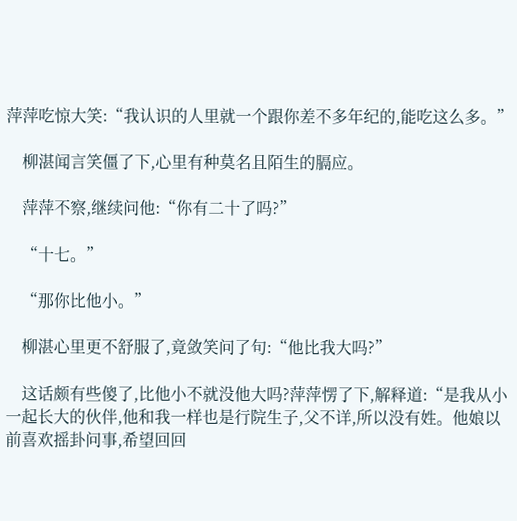萍萍吃惊大笑:“我认识的人里就一个跟你差不多年纪的,能吃这么多。”

    柳湛闻言笑僵了下,心里有种莫名且陌生的膈应。

    萍萍不察,继续问他:“你有二十了吗?”

    “十七。”

    “那你比他小。”

    柳湛心里更不舒服了,竟敛笑问了句:“他比我大吗?”

    这话颇有些傻了,比他小不就没他大吗?萍萍愣了下,解释道:“是我从小一起长大的伙伴,他和我一样也是行院生子,父不详,所以没有姓。他娘以前喜欢摇卦问事,希望回回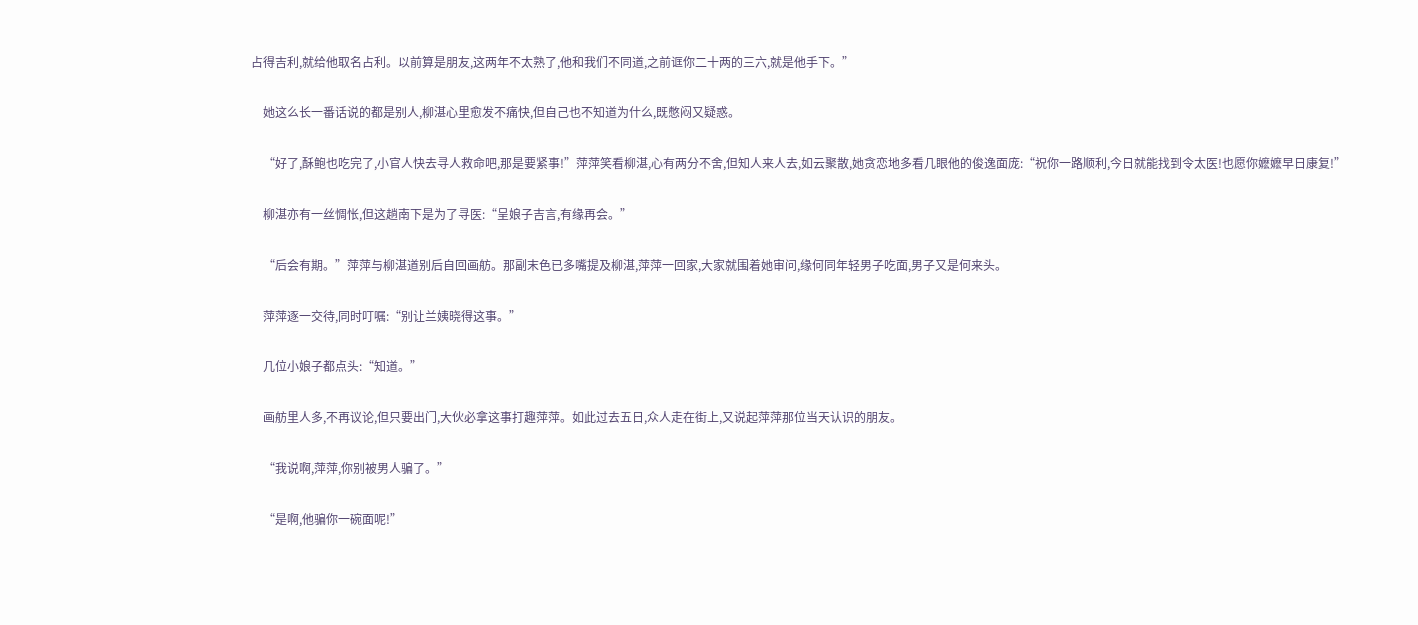占得吉利,就给他取名占利。以前算是朋友,这两年不太熟了,他和我们不同道,之前诓你二十两的三六,就是他手下。”

    她这么长一番话说的都是别人,柳湛心里愈发不痛快,但自己也不知道为什么,既憋闷又疑惑。

    “好了,酥鲍也吃完了,小官人快去寻人救命吧,那是要紧事!”萍萍笑看柳湛,心有两分不舍,但知人来人去,如云聚散,她贪恋地多看几眼他的俊逸面庞:“祝你一路顺利,今日就能找到令太医!也愿你嬷嬷早日康复!”

    柳湛亦有一丝惆怅,但这趟南下是为了寻医:“呈娘子吉言,有缘再会。”

    “后会有期。”萍萍与柳湛道别后自回画舫。那副末色已多嘴提及柳湛,萍萍一回家,大家就围着她审问,缘何同年轻男子吃面,男子又是何来头。

    萍萍逐一交待,同时叮嘱:“别让兰姨晓得这事。”

    几位小娘子都点头:“知道。”

    画舫里人多,不再议论,但只要出门,大伙必拿这事打趣萍萍。如此过去五日,众人走在街上,又说起萍萍那位当天认识的朋友。

    “我说啊,萍萍,你别被男人骗了。”

    “是啊,他骗你一碗面呢!”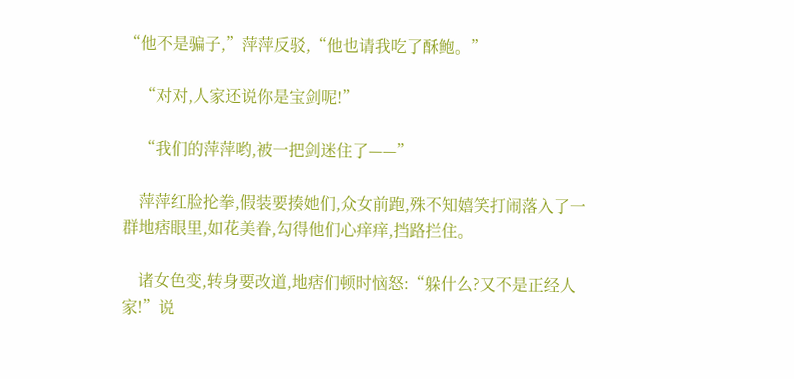“他不是骗子,”萍萍反驳,“他也请我吃了酥鲍。”

    “对对,人家还说你是宝剑呢!”

    “我们的萍萍哟,被一把剑迷住了——”

    萍萍红脸抡拳,假装要揍她们,众女前跑,殊不知嬉笑打闹落入了一群地痞眼里,如花美眷,勾得他们心痒痒,挡路拦住。

    诸女色变,转身要改道,地痞们顿时恼怒:“躲什么?又不是正经人家!”说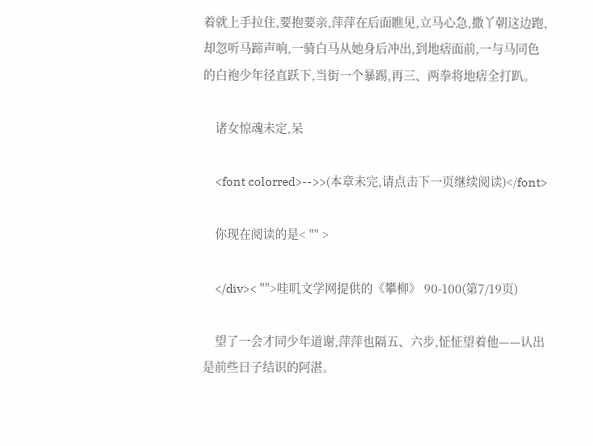着就上手拉住,要抱要亲,萍萍在后面瞧见,立马心急,撒丫朝这边跑,却忽听马蹄声响,一骑白马从她身后冲出,到地痞面前,一与马同色的白袍少年径直跃下,当街一个暴踢,再三、两拳将地痞全打趴。

    诸女惊魂未定,呆

    <font colorred>-->>(本章未完,请点击下一页继续阅读)</font>

    你现在阅读的是< "" >

    </div>< "">哇叽文学网提供的《攀柳》 90-100(第7/19页)

    望了一会才同少年道谢,萍萍也隔五、六步,怔怔望着他——认出是前些日子结识的阿湛。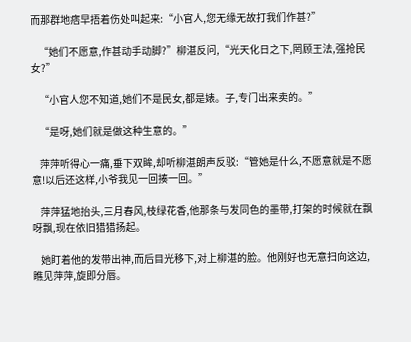而那群地痞早捂着伤处叫起来:“小官人,您无缘无故打我们作甚?”

    “她们不愿意,作甚动手动脚?”柳湛反问,“光天化日之下,罔顾王法,强抢民女?”

    “小官人您不知道,她们不是民女,都是婊。子,专门出来卖的。”

    “是呀,她们就是做这种生意的。”

    萍萍听得心一痛,垂下双眸,却听柳湛朗声反驳:“管她是什么,不愿意就是不愿意!以后还这样,小爷我见一回揍一回。”

    萍萍猛地抬头,三月春风,枝绿花香,他那条与发同色的墨带,打架的时候就在飘呀飘,现在依旧猎猎扬起。

    她盯着他的发带出神,而后目光移下,对上柳湛的脸。他刚好也无意扫向这边,瞧见萍萍,旋即分唇。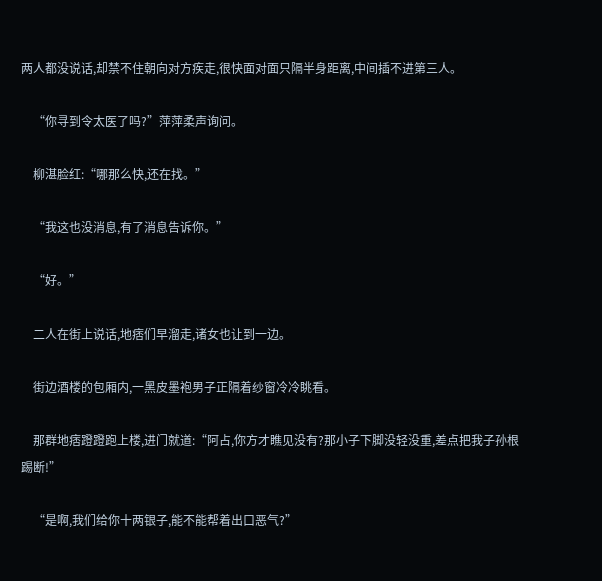两人都没说话,却禁不住朝向对方疾走,很快面对面只隔半身距离,中间插不进第三人。

    “你寻到令太医了吗?”萍萍柔声询问。

    柳湛脸红:“哪那么快,还在找。”

    “我这也没消息,有了消息告诉你。”

    “好。”

    二人在街上说话,地痞们早溜走,诸女也让到一边。

    街边酒楼的包厢内,一黑皮墨袍男子正隔着纱窗冷冷眺看。

    那群地痞蹬蹬跑上楼,进门就道:“阿占,你方才瞧见没有?那小子下脚没轻没重,差点把我子孙根踢断!”

    “是啊,我们给你十两银子,能不能帮着出口恶气?”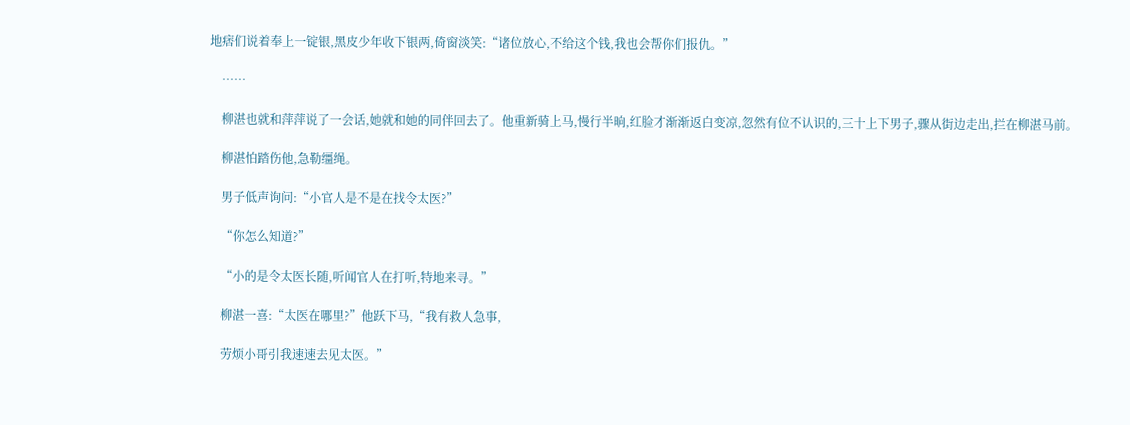地痞们说着奉上一锭银,黑皮少年收下银两,倚窗淡笑:“诸位放心,不给这个钱,我也会帮你们报仇。”

    ……

    柳湛也就和萍萍说了一会话,她就和她的同伴回去了。他重新骑上马,慢行半晌,红脸才渐渐返白变凉,忽然有位不认识的,三十上下男子,骤从街边走出,拦在柳湛马前。

    柳湛怕踏伤他,急勒缰绳。

    男子低声询问:“小官人是不是在找令太医?”

    “你怎么知道?”

    “小的是令太医长随,听闻官人在打听,特地来寻。”

    柳湛一喜:“太医在哪里?”他跃下马,“我有救人急事,

    劳烦小哥引我速速去见太医。”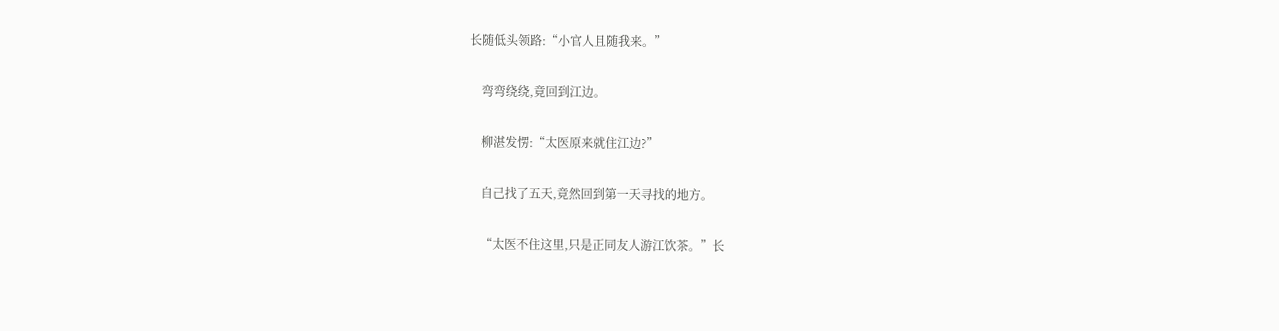长随低头领路:“小官人且随我来。”

    弯弯绕绕,竟回到江边。

    柳湛发愣:“太医原来就住江边?”

    自己找了五天,竟然回到第一天寻找的地方。

    “太医不住这里,只是正同友人游江饮茶。”长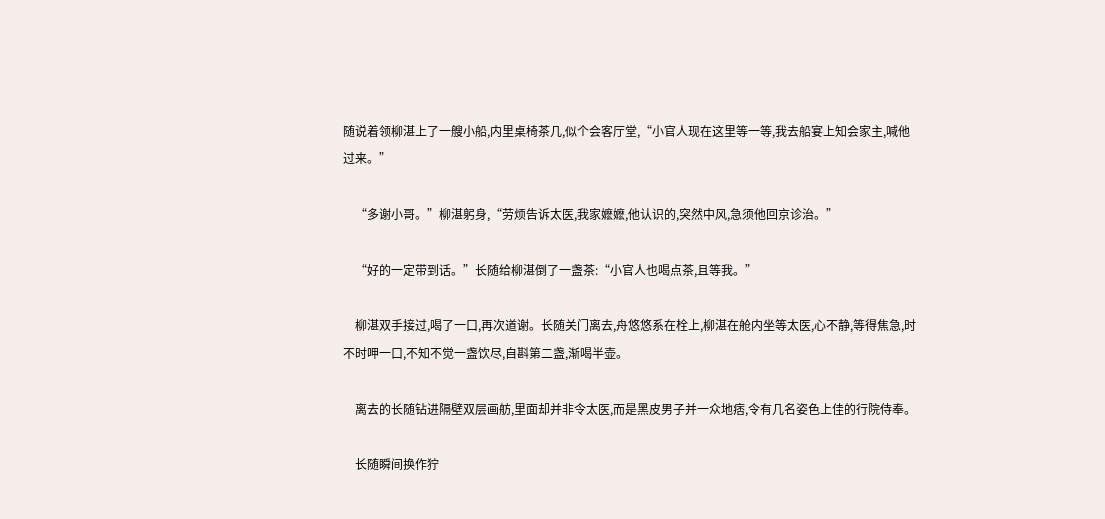随说着领柳湛上了一艘小船,内里桌椅茶几,似个会客厅堂,“小官人现在这里等一等,我去船宴上知会家主,喊他过来。”

    “多谢小哥。”柳湛躬身,“劳烦告诉太医,我家嬷嬷,他认识的,突然中风,急须他回京诊治。”

    “好的一定带到话。”长随给柳湛倒了一盏茶:“小官人也喝点茶,且等我。”

    柳湛双手接过,喝了一口,再次道谢。长随关门离去,舟悠悠系在栓上,柳湛在舱内坐等太医,心不静,等得焦急,时不时呷一口,不知不觉一盏饮尽,自斟第二盏,渐喝半壶。

    离去的长随钻进隔壁双层画舫,里面却并非令太医,而是黑皮男子并一众地痞,令有几名姿色上佳的行院侍奉。

    长随瞬间换作狞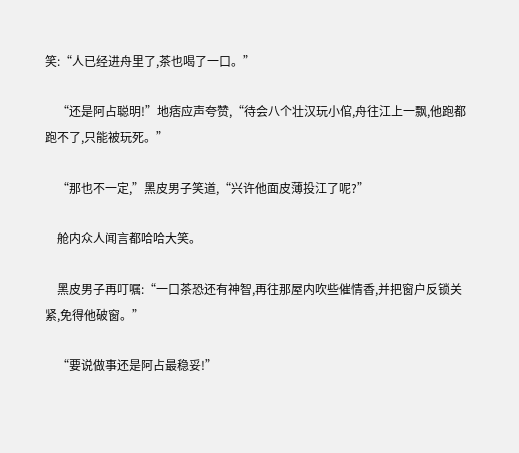笑:“人已经进舟里了,茶也喝了一口。”

    “还是阿占聪明!”地痞应声夸赞,“待会八个壮汉玩小倌,舟往江上一飘,他跑都跑不了,只能被玩死。”

    “那也不一定,”黑皮男子笑道,“兴许他面皮薄投江了呢?”

    舱内众人闻言都哈哈大笑。

    黑皮男子再叮嘱:“一口茶恐还有神智,再往那屋内吹些催情香,并把窗户反锁关紧,免得他破窗。”

    “要说做事还是阿占最稳妥!”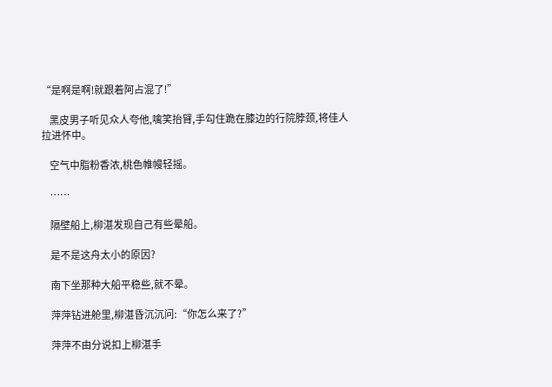“是啊是啊!就跟着阿占混了!”

    黑皮男子听见众人夸他,噙笑抬臂,手勾住跪在膝边的行院脖颈,将佳人拉进怀中。

    空气中脂粉香浓,桃色帷幔轻摇。

    ……

    隔壁船上,柳湛发现自己有些晕船。

    是不是这舟太小的原因?

    南下坐那种大船平稳些,就不晕。

    萍萍钻进舱里,柳湛昏沉沉问:“你怎么来了?”

    萍萍不由分说扣上柳湛手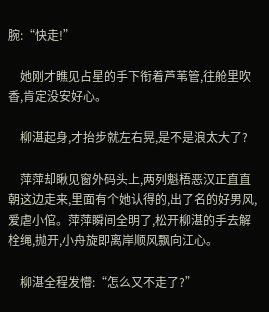腕:“快走!”

    她刚才瞧见占星的手下衔着芦苇管,往舱里吹香,肯定没安好心。

    柳湛起身,才抬步就左右晃,是不是浪太大了?

    萍萍却瞅见窗外码头上,两列魁梧恶汉正直直朝这边走来,里面有个她认得的,出了名的好男风,爱虐小倌。萍萍瞬间全明了,松开柳湛的手去解栓绳,抛开,小舟旋即离岸顺风飘向江心。

    柳湛全程发懵:“怎么又不走了?”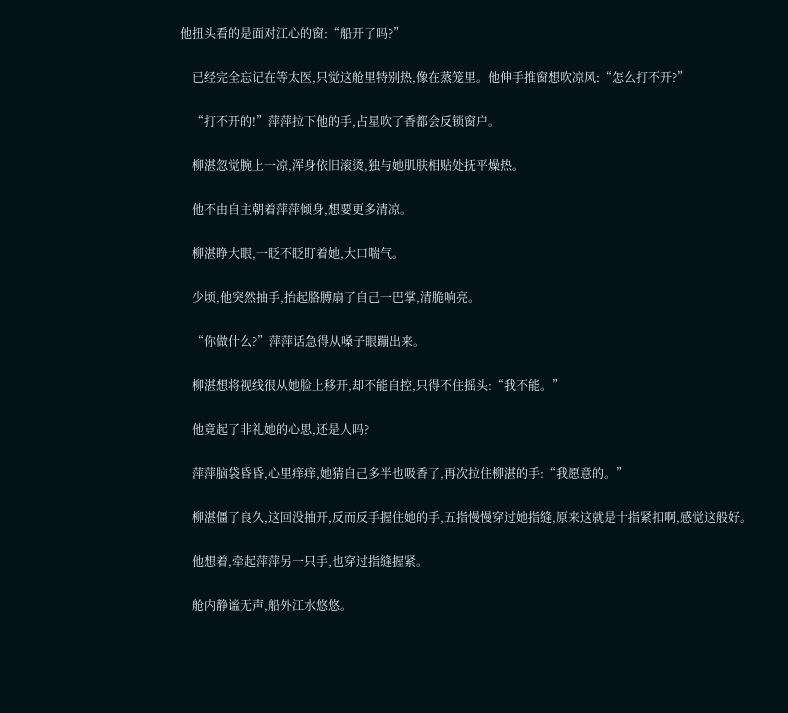他扭头看的是面对江心的窗:“船开了吗?”

    已经完全忘记在等太医,只觉这舱里特别热,像在蒸笼里。他伸手推窗想吹凉风:“怎么打不开?”

    “打不开的!”萍萍拉下他的手,占星吹了香都会反锁窗户。

    柳湛忽觉腕上一凉,浑身依旧滚烫,独与她肌肤相贴处抚平燥热。

    他不由自主朝着萍萍倾身,想要更多清凉。

    柳湛睁大眼,一眨不眨盯着她,大口喘气。

    少顷,他突然抽手,抬起胳膊扇了自己一巴掌,清脆响亮。

    “你做什么?”萍萍话急得从嗓子眼蹦出来。

    柳湛想将视线很从她脸上移开,却不能自控,只得不住摇头:“我不能。”

    他竟起了非礼她的心思,还是人吗?

    萍萍脑袋昏昏,心里痒痒,她猜自己多半也吸香了,再次拉住柳湛的手:“我愿意的。”

    柳湛僵了良久,这回没抽开,反而反手握住她的手,五指慢慢穿过她指缝,原来这就是十指紧扣啊,感觉这般好。

    他想着,牵起萍萍另一只手,也穿过指缝握紧。

    舱内静谧无声,船外江水悠悠。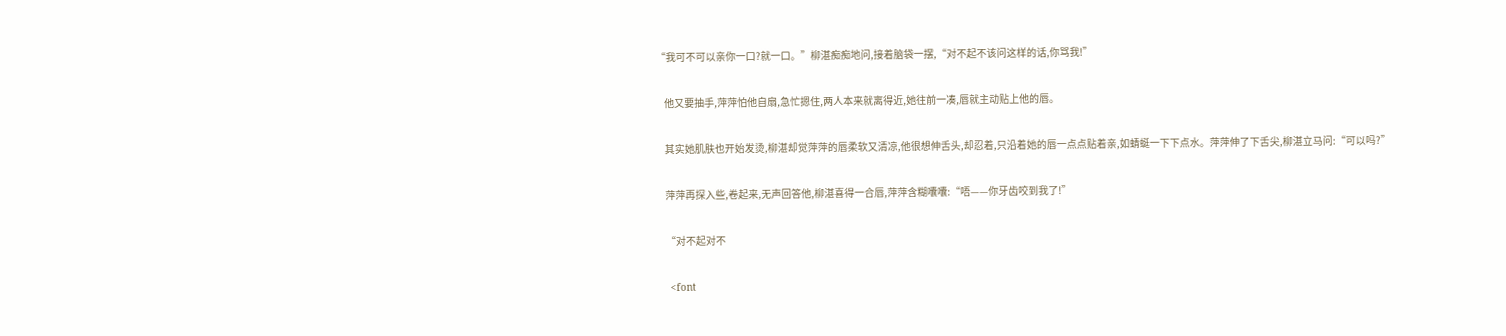“我可不可以亲你一口?就一口。”柳湛痴痴地问,接着脑袋一摆,“对不起不该问这样的话,你骂我!”

    他又要抽手,萍萍怕他自扇,急忙摁住,两人本来就离得近,她往前一凑,唇就主动贴上他的唇。

    其实她肌肤也开始发烫,柳湛却觉萍萍的唇柔软又清凉,他很想伸舌头,却忍着,只沿着她的唇一点点贴着亲,如蜻蜓一下下点水。萍萍伸了下舌尖,柳湛立马问:“可以吗?”

    萍萍再探入些,卷起来,无声回答他,柳湛喜得一合唇,萍萍含糊囔囔:“唔——你牙齿咬到我了!”

    “对不起对不

    <font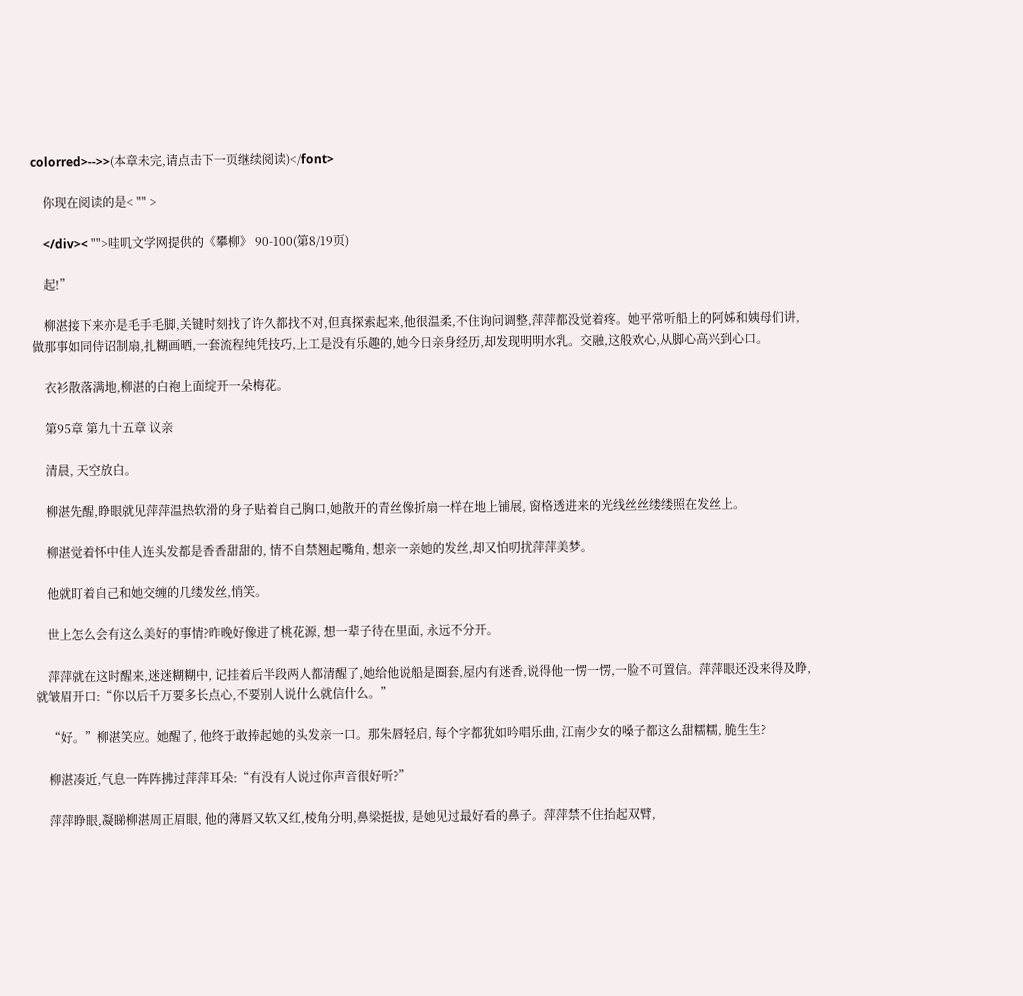colorred>-->>(本章未完,请点击下一页继续阅读)</font>

    你现在阅读的是< "" >

    </div>< "">哇叽文学网提供的《攀柳》 90-100(第8/19页)

    起!”

    柳湛接下来亦是毛手毛脚,关键时刻找了许久都找不对,但真探索起来,他很温柔,不住询问调整,萍萍都没觉着疼。她平常听船上的阿姊和姨母们讲,做那事如同侍诏制扇,扎糊画晒,一套流程纯凭技巧,上工是没有乐趣的,她今日亲身经历,却发现明明水乳。交融,这般欢心,从脚心高兴到心口。

    衣衫散落满地,柳湛的白袍上面绽开一朵梅花。

    第95章 第九十五章 议亲

    清晨, 天空放白。

    柳湛先醒,睁眼就见萍萍温热软滑的身子贴着自己胸口,她散开的青丝像折扇一样在地上铺展, 窗格透进来的光线丝丝缕缕照在发丝上。

    柳湛觉着怀中佳人连头发都是香香甜甜的, 情不自禁翘起嘴角, 想亲一亲她的发丝,却又怕叨扰萍萍美梦。

    他就盯着自己和她交缠的几缕发丝,悄笑。

    世上怎么会有这么美好的事情?昨晚好像进了桃花源, 想一辈子待在里面, 永远不分开。

    萍萍就在这时醒来,迷迷糊糊中, 记挂着后半段两人都清醒了,她给他说船是圈套,屋内有迷香,说得他一愣一愣,一脸不可置信。萍萍眼还没来得及睁,就皱眉开口:“你以后千万要多长点心,不要别人说什么就信什么。”

    “好。”柳湛笑应。她醒了, 他终于敢捧起她的头发亲一口。那朱唇轻启, 每个字都犹如吟唱乐曲, 江南少女的嗓子都这么甜糯糯, 脆生生?

    柳湛凑近,气息一阵阵拂过萍萍耳朵:“有没有人说过你声音很好听?”

    萍萍睁眼,凝睇柳湛周正眉眼, 他的薄唇又软又红,棱角分明,鼻梁挺拔, 是她见过最好看的鼻子。萍萍禁不住抬起双臂,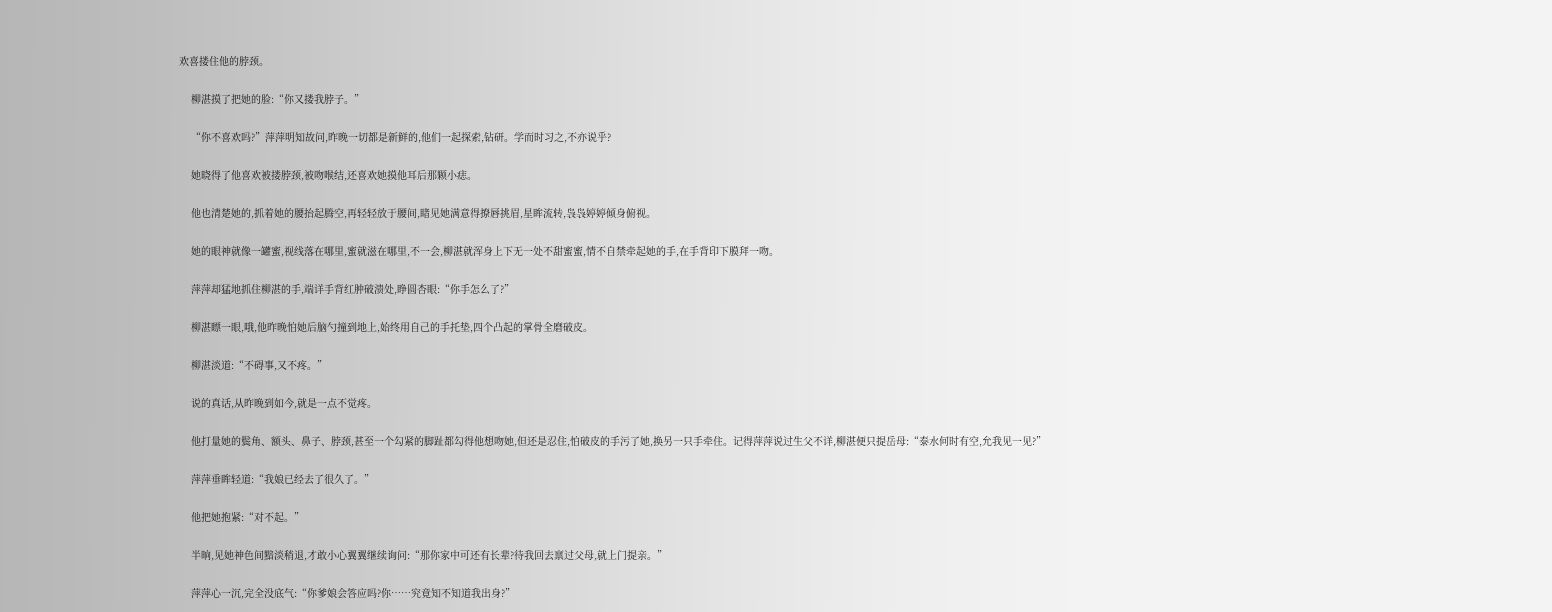欢喜搂住他的脖颈。

    柳湛摸了把她的脸:“你又搂我脖子。”

    “你不喜欢吗?”萍萍明知故问,昨晚一切都是新鲜的,他们一起探索,钻研。学而时习之,不亦说乎?

    她晓得了他喜欢被搂脖颈,被吻喉结,还喜欢她摸他耳后那颗小痣。

    他也清楚她的,抓着她的腰抬起腾空,再轻轻放于腰间,睹见她满意得撩唇挑眉,星眸流转,袅袅婷婷倾身俯视。

    她的眼神就像一罐蜜,视线落在哪里,蜜就滋在哪里,不一会,柳湛就浑身上下无一处不甜蜜蜜,情不自禁牵起她的手,在手背印下膜拜一吻。

    萍萍却猛地抓住柳湛的手,端详手背红肿破溃处,睁圆杏眼:“你手怎么了?”

    柳湛瞟一眼,哦,他昨晚怕她后脑勺撞到地上,始终用自己的手托垫,四个凸起的掌骨全磨破皮。

    柳湛淡道:“不碍事,又不疼。”

    说的真话,从昨晚到如今,就是一点不觉疼。

    他打量她的鬓角、额头、鼻子、脖颈,甚至一个勾紧的脚趾都勾得他想吻她,但还是忍住,怕破皮的手污了她,换另一只手牵住。记得萍萍说过生父不详,柳湛便只提岳母:“泰水何时有空,允我见一见?”

    萍萍垂眸轻道:“我娘已经去了很久了。”

    他把她抱紧:“对不起。”

    半晌,见她神色间黯淡稍退,才敢小心翼翼继续询问:“那你家中可还有长辈?待我回去禀过父母,就上门提亲。”

    萍萍心一沉,完全没底气:“你爹娘会答应吗?你……究竟知不知道我出身?”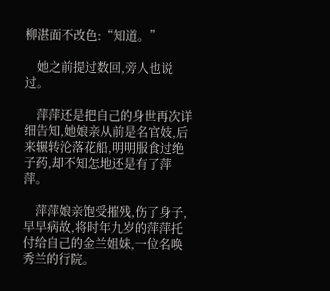柳湛面不改色:“知道。”

    她之前提过数回,旁人也说过。

    萍萍还是把自己的身世再次详细告知,她娘亲从前是名官妓,后来辗转沦落花船,明明服食过绝子药,却不知怎地还是有了萍萍。

    萍萍娘亲饱受摧残,伤了身子,早早病故,将时年九岁的萍萍托付给自己的金兰姐妹,一位名唤秀兰的行院。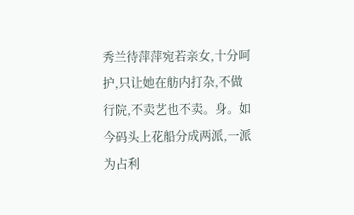秀兰待萍萍宛若亲女,十分呵护,只让她在舫内打杂,不做行院,不卖艺也不卖。身。如今码头上花船分成两派,一派为占利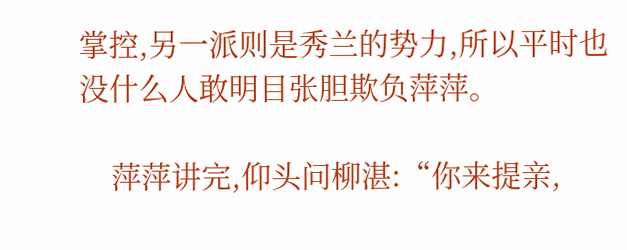掌控,另一派则是秀兰的势力,所以平时也没什么人敢明目张胆欺负萍萍。

    萍萍讲完,仰头问柳湛:“你来提亲,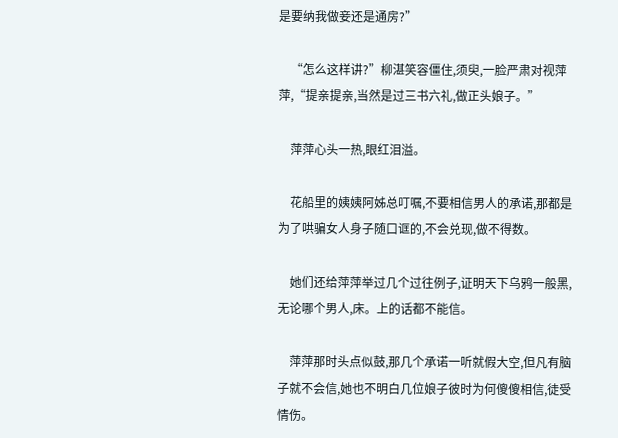是要纳我做妾还是通房?”

    “怎么这样讲?”柳湛笑容僵住,须臾,一脸严肃对视萍萍,“提亲提亲,当然是过三书六礼,做正头娘子。”

    萍萍心头一热,眼红泪溢。

    花船里的姨姨阿姊总叮嘱,不要相信男人的承诺,那都是为了哄骗女人身子随口诓的,不会兑现,做不得数。

    她们还给萍萍举过几个过往例子,证明天下乌鸦一般黑,无论哪个男人,床。上的话都不能信。

    萍萍那时头点似鼓,那几个承诺一听就假大空,但凡有脑子就不会信,她也不明白几位娘子彼时为何傻傻相信,徒受情伤。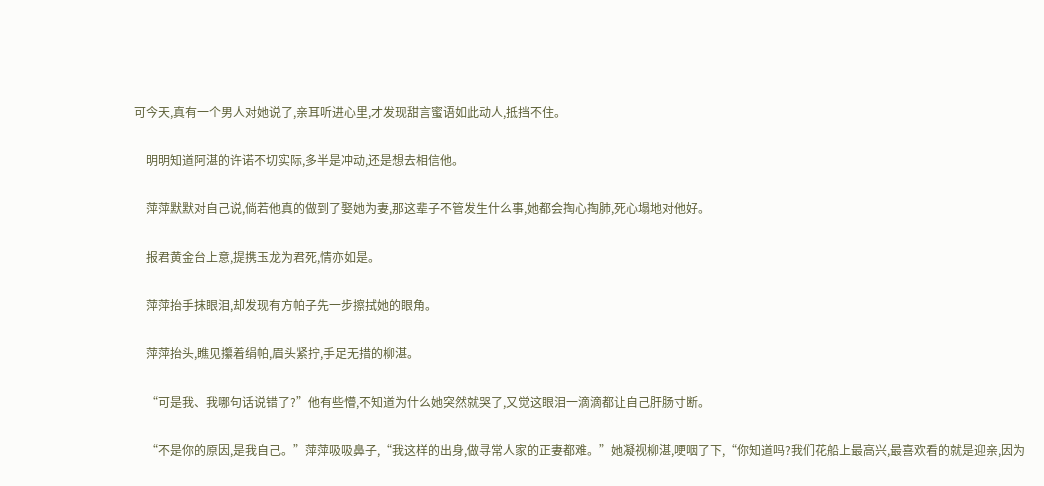可今天,真有一个男人对她说了,亲耳听进心里,才发现甜言蜜语如此动人,抵挡不住。

    明明知道阿湛的许诺不切实际,多半是冲动,还是想去相信他。

    萍萍默默对自己说,倘若他真的做到了娶她为妻,那这辈子不管发生什么事,她都会掏心掏肺,死心塌地对他好。

    报君黄金台上意,提携玉龙为君死,情亦如是。

    萍萍抬手抹眼泪,却发现有方帕子先一步擦拭她的眼角。

    萍萍抬头,瞧见攥着绢帕,眉头紧拧,手足无措的柳湛。

    “可是我、我哪句话说错了?”他有些懵,不知道为什么她突然就哭了,又觉这眼泪一滴滴都让自己肝肠寸断。

    “不是你的原因,是我自己。”萍萍吸吸鼻子,“我这样的出身,做寻常人家的正妻都难。”她凝视柳湛,哽咽了下,“你知道吗?我们花船上最高兴,最喜欢看的就是迎亲,因为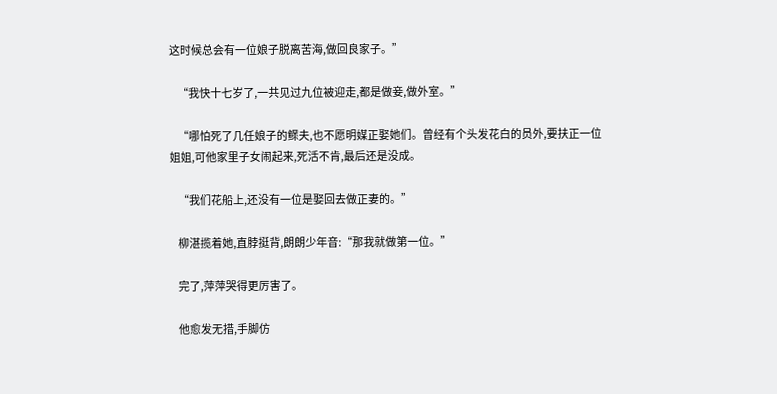这时候总会有一位娘子脱离苦海,做回良家子。”

    “我快十七岁了,一共见过九位被迎走,都是做妾,做外室。”

    “哪怕死了几任娘子的鳏夫,也不愿明媒正娶她们。曾经有个头发花白的员外,要扶正一位姐姐,可他家里子女闹起来,死活不肯,最后还是没成。

    “我们花船上,还没有一位是娶回去做正妻的。”

    柳湛揽着她,直脖挺背,朗朗少年音:“那我就做第一位。”

    完了,萍萍哭得更厉害了。

    他愈发无措,手脚仿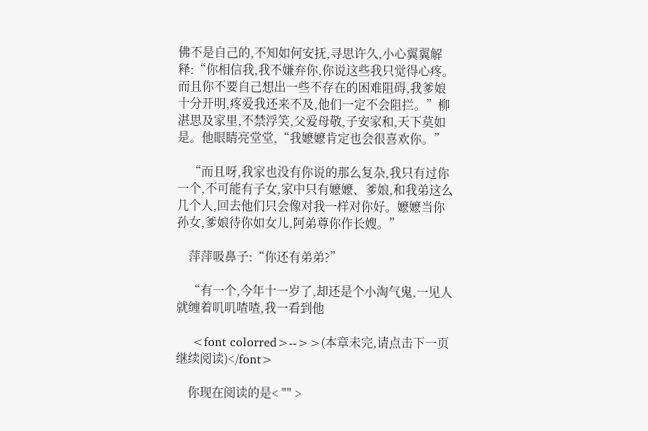佛不是自己的,不知如何安抚,寻思许久,小心翼翼解释:“你相信我,我不嫌弃你,你说这些我只觉得心疼。而且你不要自己想出一些不存在的困难阻碍,我爹娘十分开明,疼爱我还来不及,他们一定不会阻拦。”柳湛思及家里,不禁浮笑,父爱母敬,子安家和,天下莫如是。他眼睛亮堂堂,“我嬷嬷肯定也会很喜欢你。”

    “而且呀,我家也没有你说的那么复杂,我只有过你一个,不可能有子女,家中只有嬷嬷、爹娘,和我弟这么几个人,回去他们只会像对我一样对你好。嬷嬷当你孙女,爹娘待你如女儿,阿弟尊你作长嫂。”

    萍萍吸鼻子:“你还有弟弟?”

    “有一个,今年十一岁了,却还是个小淘气鬼,一见人就缠着叽叽喳喳,我一看到他

    <font colorred>-->>(本章未完,请点击下一页继续阅读)</font>

    你现在阅读的是< "" >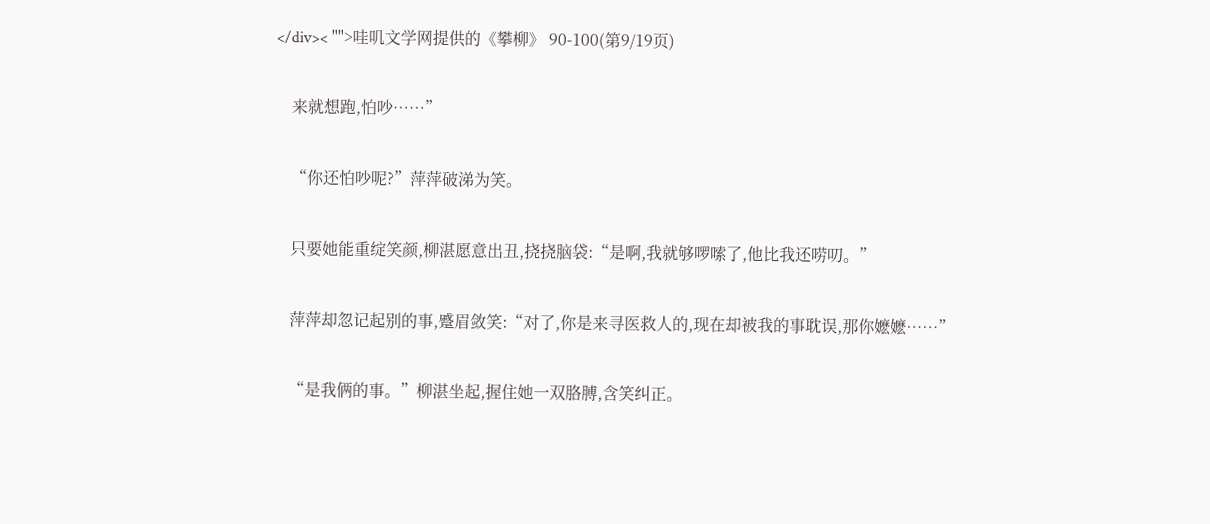</div>< "">哇叽文学网提供的《攀柳》 90-100(第9/19页)

    来就想跑,怕吵……”

    “你还怕吵呢?”萍萍破涕为笑。

    只要她能重绽笑颜,柳湛愿意出丑,挠挠脑袋:“是啊,我就够啰嗦了,他比我还唠叨。”

    萍萍却忽记起别的事,蹙眉敛笑:“对了,你是来寻医救人的,现在却被我的事耽误,那你嬷嬷……”

    “是我俩的事。”柳湛坐起,握住她一双胳膊,含笑纠正。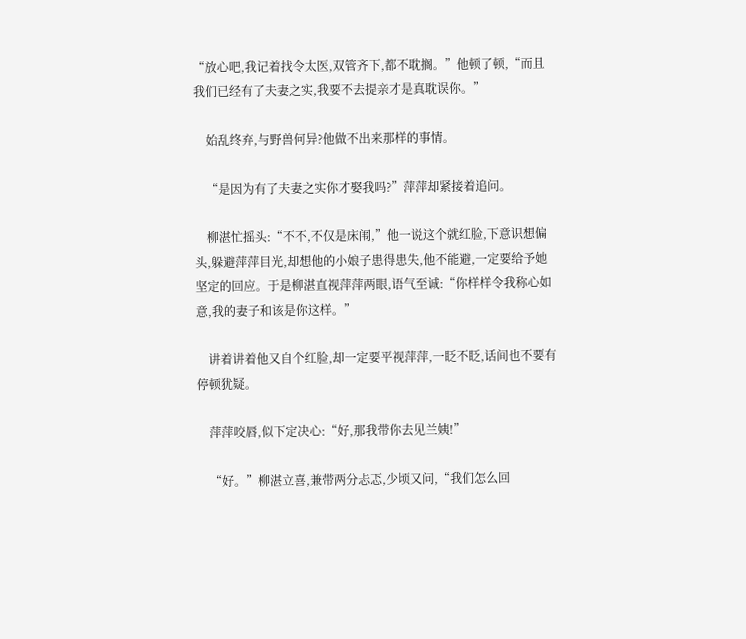“放心吧,我记着找令太医,双管齐下,都不耽搁。”他顿了顿,“而且我们已经有了夫妻之实,我要不去提亲才是真耽误你。”

    始乱终弃,与野兽何异?他做不出来那样的事情。

    “是因为有了夫妻之实你才娶我吗?”萍萍却紧接着追问。

    柳湛忙摇头:“不不,不仅是床闱,”他一说这个就红脸,下意识想偏头,躲避萍萍目光,却想他的小娘子患得患失,他不能避,一定要给予她坚定的回应。于是柳湛直视萍萍两眼,语气至诚:“你样样令我称心如意,我的妻子和该是你这样。”

    讲着讲着他又自个红脸,却一定要平视萍萍,一眨不眨,话间也不要有停顿犹疑。

    萍萍咬唇,似下定决心:“好,那我带你去见兰姨!”

    “好。”柳湛立喜,兼带两分忐忑,少顷又问,“我们怎么回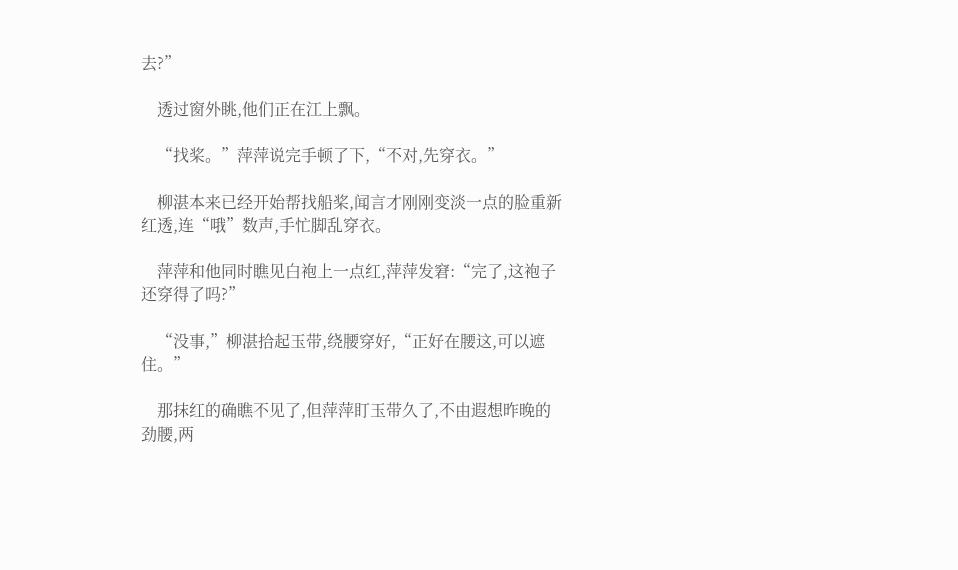去?”

    透过窗外眺,他们正在江上飘。

    “找桨。”萍萍说完手顿了下,“不对,先穿衣。”

    柳湛本来已经开始帮找船桨,闻言才刚刚变淡一点的脸重新红透,连“哦”数声,手忙脚乱穿衣。

    萍萍和他同时瞧见白袍上一点红,萍萍发窘:“完了,这袍子还穿得了吗?”

    “没事,”柳湛拾起玉带,绕腰穿好,“正好在腰这,可以遮住。”

    那抹红的确瞧不见了,但萍萍盯玉带久了,不由遐想昨晚的劲腰,两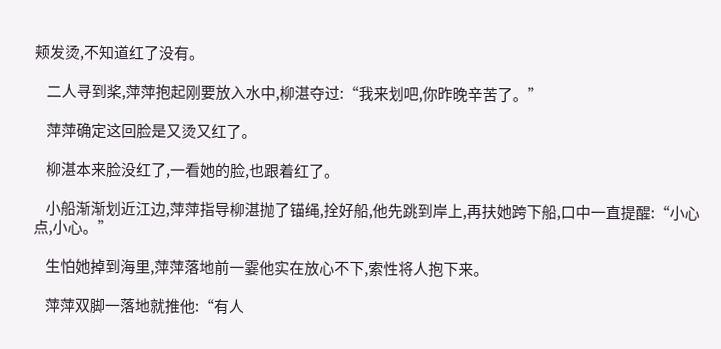颊发烫,不知道红了没有。

    二人寻到桨,萍萍抱起刚要放入水中,柳湛夺过:“我来划吧,你昨晚辛苦了。”

    萍萍确定这回脸是又烫又红了。

    柳湛本来脸没红了,一看她的脸,也跟着红了。

    小船渐渐划近江边,萍萍指导柳湛抛了锚绳,拴好船,他先跳到岸上,再扶她跨下船,口中一直提醒:“小心点,小心。”

    生怕她掉到海里,萍萍落地前一霎他实在放心不下,索性将人抱下来。

    萍萍双脚一落地就推他:“有人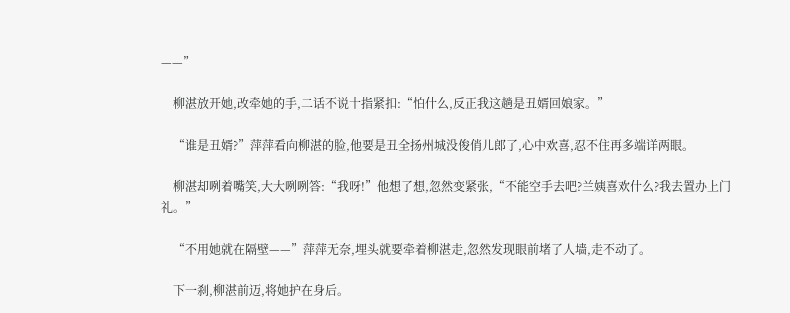——”

    柳湛放开她,改牵她的手,二话不说十指紧扣:“怕什么,反正我这趟是丑婿回娘家。”

    “谁是丑婿?”萍萍看向柳湛的脸,他要是丑全扬州城没俊俏儿郎了,心中欢喜,忍不住再多端详两眼。

    柳湛却咧着嘴笑,大大咧咧答:“我呀!”他想了想,忽然变紧张,“不能空手去吧?兰姨喜欢什么?我去置办上门礼。”

    “不用她就在隔壁——”萍萍无奈,埋头就要牵着柳湛走,忽然发现眼前堵了人墙,走不动了。

    下一刹,柳湛前迈,将她护在身后。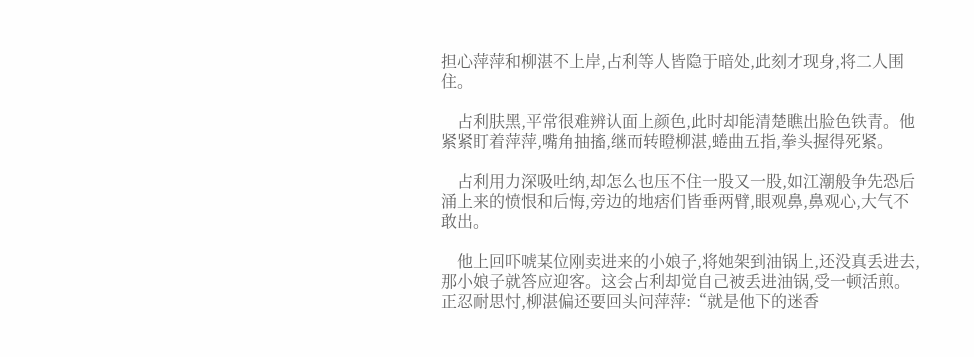担心萍萍和柳湛不上岸,占利等人皆隐于暗处,此刻才现身,将二人围住。

    占利肤黑,平常很难辨认面上颜色,此时却能清楚瞧出脸色铁青。他紧紧盯着萍萍,嘴角抽搐,继而转瞪柳湛,蜷曲五指,拳头握得死紧。

    占利用力深吸吐纳,却怎么也压不住一股又一股,如江潮般争先恐后涌上来的愤恨和后悔,旁边的地痞们皆垂两臂,眼观鼻,鼻观心,大气不敢出。

    他上回吓唬某位刚卖进来的小娘子,将她架到油锅上,还没真丢进去,那小娘子就答应迎客。这会占利却觉自己被丢进油锅,受一顿活煎。正忍耐思忖,柳湛偏还要回头问萍萍:“就是他下的迷香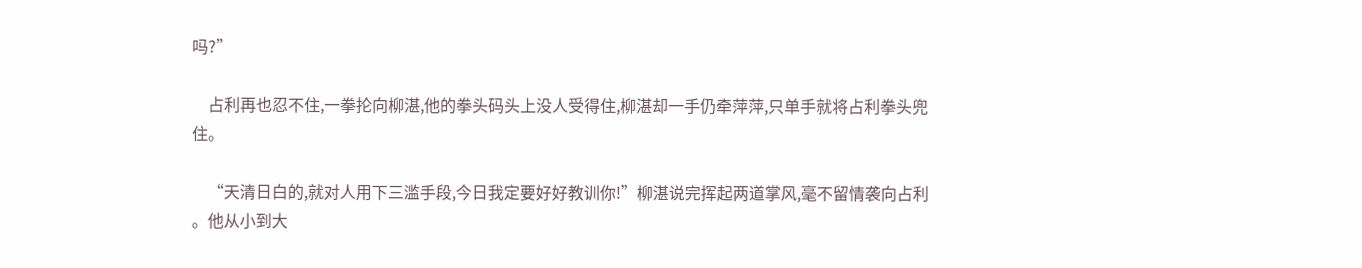吗?”

    占利再也忍不住,一拳抡向柳湛,他的拳头码头上没人受得住,柳湛却一手仍牵萍萍,只单手就将占利拳头兜住。

    “天清日白的,就对人用下三滥手段,今日我定要好好教训你!”柳湛说完挥起两道掌风,毫不留情袭向占利  。他从小到大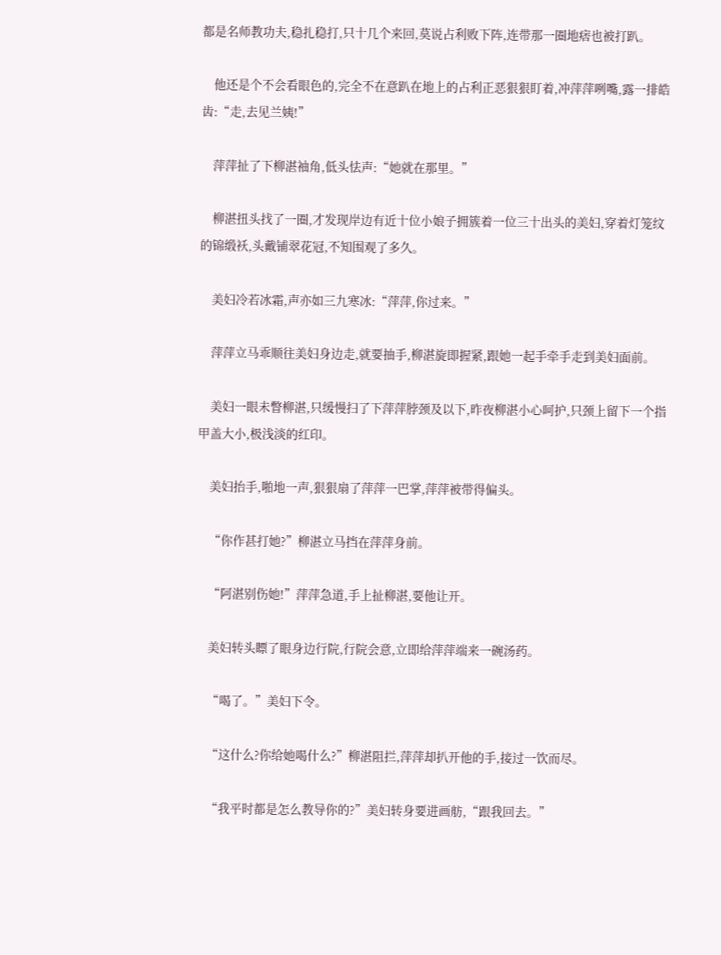都是名师教功夫,稳扎稳打,只十几个来回,莫说占利败下阵,连带那一圈地痞也被打趴。

    他还是个不会看眼色的,完全不在意趴在地上的占利正恶狠狠盯着,冲萍萍咧嘴,露一排皓齿:“走,去见兰姨!”

    萍萍扯了下柳湛袖角,低头怯声:“她就在那里。”

    柳湛扭头找了一圈,才发现岸边有近十位小娘子拥簇着一位三十出头的美妇,穿着灯笼纹的锦缎袄,头戴铺翠花冠,不知围观了多久。

    美妇冷若冰霜,声亦如三九寒冰:“萍萍,你过来。”

    萍萍立马乖顺往美妇身边走,就要抽手,柳湛旋即握紧,跟她一起手牵手走到美妇面前。

    美妇一眼未瞥柳湛,只缓慢扫了下萍萍脖颈及以下,昨夜柳湛小心呵护,只颈上留下一个指甲盖大小,极浅淡的红印。

    美妇抬手,啪地一声,狠狠扇了萍萍一巴掌,萍萍被带得偏头。

    “你作甚打她?”柳湛立马挡在萍萍身前。

    “阿湛别伤她!”萍萍急道,手上扯柳湛,要他让开。

    美妇转头瞟了眼身边行院,行院会意,立即给萍萍端来一碗汤药。

    “喝了。”美妇下令。

    “这什么?你给她喝什么?”柳湛阻拦,萍萍却扒开他的手,接过一饮而尽。

    “我平时都是怎么教导你的?”美妇转身要进画舫,“跟我回去。”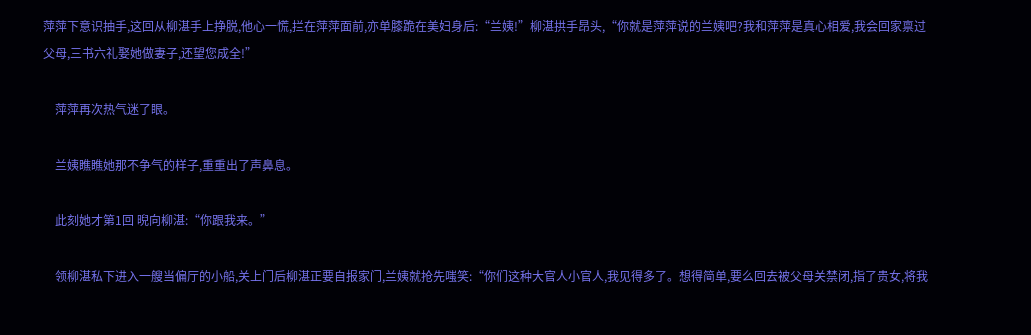萍萍下意识抽手,这回从柳湛手上挣脱,他心一慌,拦在萍萍面前,亦单膝跪在美妇身后:“兰姨!”柳湛拱手昂头,“你就是萍萍说的兰姨吧?我和萍萍是真心相爱,我会回家禀过父母,三书六礼娶她做妻子,还望您成全!”

    萍萍再次热气迷了眼。

    兰姨瞧瞧她那不争气的样子,重重出了声鼻息。

    此刻她才第1回 晲向柳湛:“你跟我来。”

    领柳湛私下进入一艘当偏厅的小船,关上门后柳湛正要自报家门,兰姨就抢先嗤笑:“你们这种大官人小官人,我见得多了。想得简单,要么回去被父母关禁闭,指了贵女,将我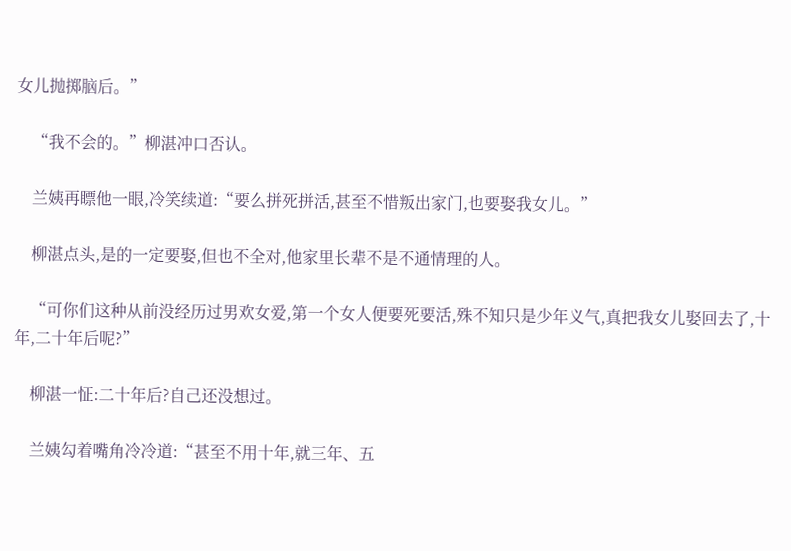女儿抛掷脑后。”

    “我不会的。”柳湛冲口否认。

    兰姨再瞟他一眼,冷笑续道:“要么拼死拼活,甚至不惜叛出家门,也要娶我女儿。”

    柳湛点头,是的一定要娶,但也不全对,他家里长辈不是不通情理的人。

    “可你们这种从前没经历过男欢女爱,第一个女人便要死要活,殊不知只是少年义气,真把我女儿娶回去了,十年,二十年后呢?”

    柳湛一怔:二十年后?自己还没想过。

    兰姨勾着嘴角冷冷道:“甚至不用十年,就三年、五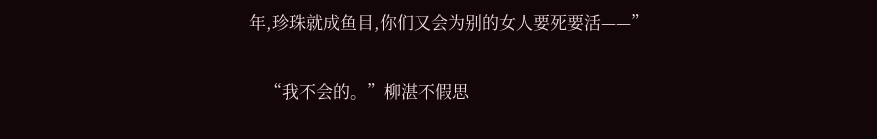年,珍珠就成鱼目,你们又会为别的女人要死要活——”

    “我不会的。”柳湛不假思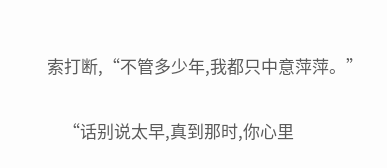索打断,“不管多少年,我都只中意萍萍。”

    “话别说太早,真到那时,你心里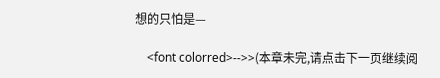想的只怕是—

    <font colorred>-->>(本章未完,请点击下一页继续阅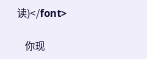读)</font>

    你现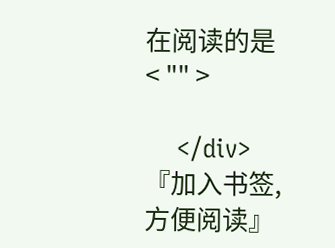在阅读的是< "" >

    </div>
『加入书签,方便阅读』